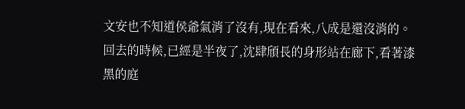文安也不知道侯爺氣消了沒有,現在看來,八成是還沒消的。
回去的時候,已經是半夜了,沈肆頎長的身形站在廊下,看著漆黑的庭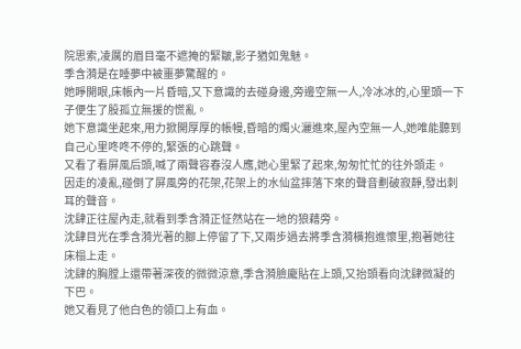院思索,凌厲的眉目毫不遮掩的緊皺,影子猶如鬼魅。
季含漪是在睡夢中被噩夢驚醒的。
她睜開眼,床帳內一片昏暗,又下意識的去碰身邊,旁邊空無一人,冷冰冰的,心里頭一下子便生了股孤立無援的慌亂。
她下意識坐起來,用力掀開厚厚的帳幔,昏暗的燭火灑進來,屋內空無一人,她唯能聽到自己心里咚咚不停的,緊張的心跳聲。
又看了看屏風后頭,喊了兩聲容春沒人應,她心里緊了起來,匆匆忙忙的往外頭走。
因走的凌亂,碰倒了屏風旁的花架,花架上的水仙盆摔落下來的聲音劃破寂靜,發出刺耳的聲音。
沈肆正往屋內走,就看到季含漪正怔然站在一地的狼藉旁。
沈肆目光在季含漪光著的腳上停留了下,又兩步過去將季含漪橫抱進懷里,抱著她往床榻上走。
沈肆的胸膛上還帶著深夜的微微涼意,季含漪臉龐貼在上頭,又抬頭看向沈肆微凝的下巴。
她又看見了他白色的領口上有血。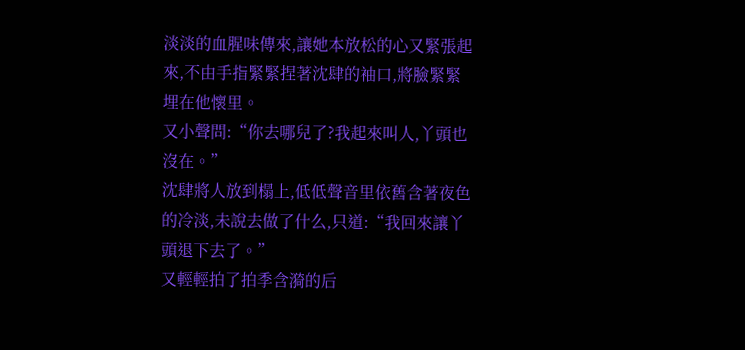淡淡的血腥味傳來,讓她本放松的心又緊張起來,不由手指緊緊捏著沈肆的袖口,將臉緊緊埋在他懷里。
又小聲問:“你去哪兒了?我起來叫人,丫頭也沒在。”
沈肆將人放到榻上,低低聲音里依舊含著夜色的冷淡,未說去做了什么,只道:“我回來讓丫頭退下去了。”
又輕輕拍了拍季含漪的后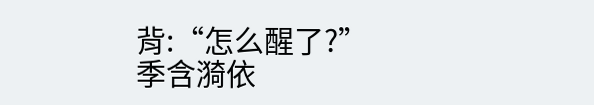背:“怎么醒了?”
季含漪依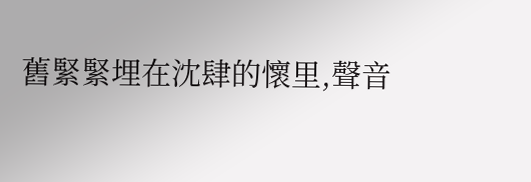舊緊緊埋在沈肆的懷里,聲音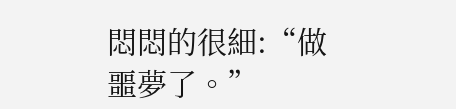悶悶的很細:“做噩夢了。”